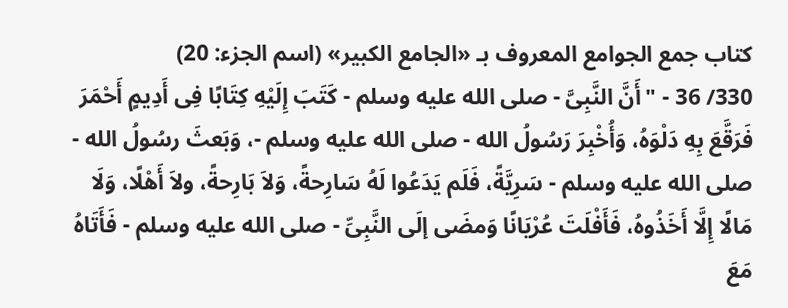كتاب جمع الجوامع المعروف بـ «الجامع الكبير» (اسم الجزء: 20)
330/ 36 - "أَنَّ النَّبِىَّ - صلى الله عليه وسلم - كَتَبَ إِلَيْهِ كِتَابًا فِى أَدِيمٍ أَحْمَرَ فَرَقَّعَ بِهِ دَلْوَهُ، وَأُخْبِرَ رَسُولُ الله - صلى الله عليه وسلم -، وَبَعثَ رسُولُ الله - صلى الله عليه وسلم - سَرِيَّةً، فَلَم يَدَعُوا لَهُ سَارِحةً، وَلاَ بَارِحةً، ولاَ أَهْلًا، وَلَا مَالًا إِلَّا أَخَذُوهُ، فَأَفْلَتَ عُرْيَانًا وَمضَى إلَى النَّبِىِّ - صلى الله عليه وسلم - فَأَتَاهُ مَعَ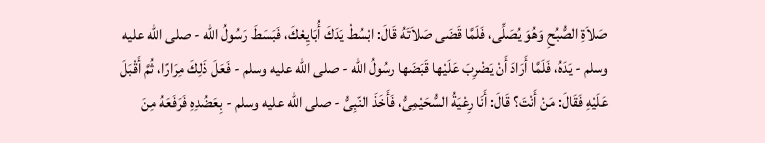صَلاَةِ الصُّبُحِ وَهُوَ يُصَلِّى، فَلَمَّا قَضَى صَلاَتَهُ قَالَ: ابْسُطْ يَدَكَ أُبَايِعْكَ، فَبَسَطَ رَسُولُ الله - صلى الله عليه وسلم - يَدَهُ، فَلَمَّا أَرَادَ أَنْ يَضْرِبَ عَلَيْها قَبَضَها رسُولُ الله - صلى الله عليه وسلم - فَعَلَ ذَلِكَ مِرَارًا، ثُمَّ أَقْبَلَ عَلَيْهِ فَقَالَ: مَنْ أَنْتَ؟ قَالَ: أَنَا رِعْيَةُ السُّحَيْمِىُّ، فَأَخَذَ النّبِىُّ - صلى الله عليه وسلم - بِعَضُدِهِ فَرَفَعَهُ مِنَ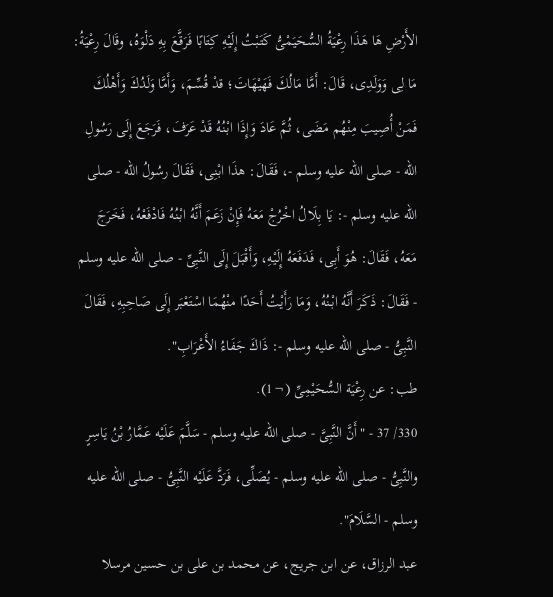الأَرْضِ هَا هَذَا رِعْيَةُ السُّحَيَمْىُّ كَتَبْتُ إِلَيْهِ كِتَابًا فَرَقَّعَ بِهِ دَلْوَهُ، وقَالَ رِعْيَةُ: مَا لِى وَوَلَدِى، قَالَ: أَمَّا مَالُكَ فَهَيْهَاتَ؛ قدْ قُسِّمَ، وَأَمَّا وَلَدُكَ وَأَهْلُكَ فَمَنْ أُصِيبَ مِنْهُم مَضَى، ثُمَّ عَادَ وَإِذَا ابْنُهُ قَدْ عَرَفَ، فَرَجَعَ إِلَى رَسُولِ الله - صلى الله عليه وسلم -، فَقَالَ: هذَا ابْنِى، فَقَالَ رسُولُ الله - صلى الله عليه وسلم -: يَا بِلَالُ اخْرُجْ مَعَهُ فَإِنْ زَعَمَ أَنَّهُ ابْنُهُ فَادْفَعْهُ، فَخَرَجَ مَعَهُ، فَقَالَ: هُوَ أَبِى، فَدَفَعَهُ إِلَيْهِ، وَأَقْبَلَ إِلَى النَّبِىِّ - صلى الله عليه وسلم - فَقَالَ: ذَكَرَ أَنَّهُ ابْنُهُ، وَمَا رَأَيْتُ أَحَدًا منْهُمَا اسْتَعْبَر إِلَى صَاحِبِهِ، فَقَالَ النَّبِىُّ - صلى الله عليه وسلم -: ذَاكَ جَفَاءُ الأَعْرَابِ".
طب: عن رِعْيَة السُّحَيْمِىِّ (¬1).
330/ 37 - "أَنَّ النَّبِىَّ - صلى الله عليه وسلم - سَلَّمَ عَلَيْه عَمَّارُ بْنُ يَاسِرٍ والنَّبِىُّ - صلى الله عليه وسلم - يُصَلِّى، فَرَدَّ عَلَيْه النَّبِىُّ - صلى الله عليه وسلم - السَّلَامَ".
عبد الرزاق، عن ابن جريج، عن محمد بن على بن حسين مرسلا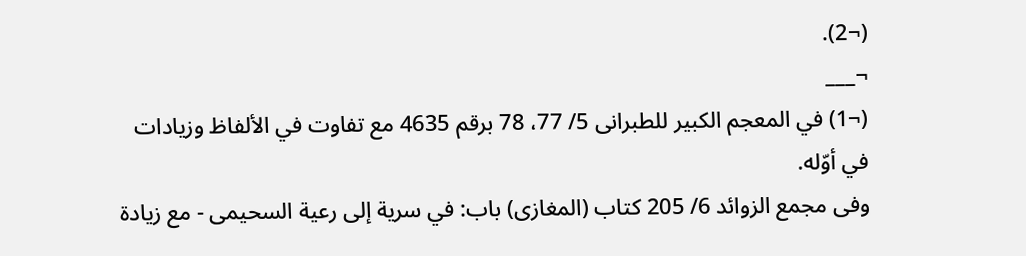(¬2).
¬___
(¬1) في المعجم الكبير للطبرانى 5/ 77، 78 برقم 4635 مع تفاوت في الألفاظ وزيادات في أوّله.
وفى مجمع الزوائد 6/ 205 كتاب (المغازى) باب: في سرية إلى رعية السحيمى - مع زيادة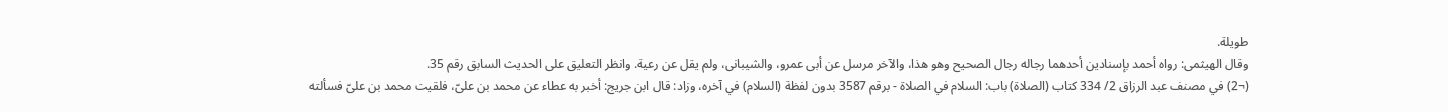طويلة.
وقال الهيثمى: رواه أحمد بإسنادين أحدهما رجاله رجال الصحيح وهو هذا، والآخر مرسل عن أبى عمرو، والشيبانى، ولم يقل عن رعية. وانظر التعليق على الحديث السابق رقم 35.
(¬2) في مصنف عبد الرزاق 2/ 334 كتاب (الصلاة) باب: السلام في الصلاة - برقم 3587 بدون لفظة (السلام) في آخره، وزاد: قال ابن جريج: أخبر به عطاء عن محمد بن علىّ، فلقيت محمد بن علىّ فسألته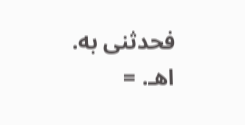فحدثنى به. اهـ. =